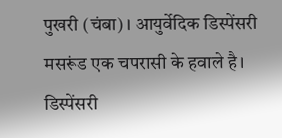पुखरी (चंबा)। आयुर्वेदिक डिस्पेंसरी मसरूंड एक चपरासी के हवाले है। डिस्पेंसरी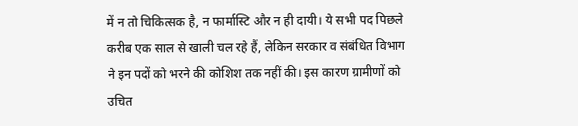में न तो चिकित्सक है, न फार्मास्टि और न ही दायी। ये सभी पद पिछले करीब एक साल से खाली चल रहे हैं, लेकिन सरकार व संबंधित विभाग ने इन पदों को भरने की कोशिश तक नहीं की। इस कारण ग्रामीणों को उचित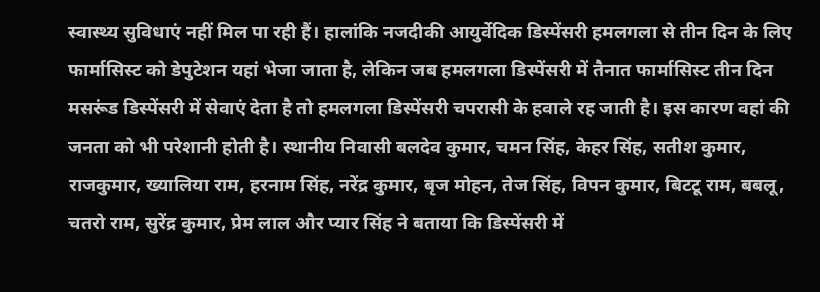स्वास्थ्य सुविधाएं नहीं मिल पा रही हैं। हालांकि नजदीकी आयुर्वेदिक डिस्पेंसरी हमलगला से तीन दिन के लिए फार्मासिस्ट को डेपुटेशन यहां भेजा जाता है, लेकिन जब हमलगला डिस्पेंसरी में तैनात फार्मासिस्ट तीन दिन मसरूंड डिस्पेंसरी में सेवाएं देता है तो हमलगला डिस्पेंसरी चपरासी के हवाले रह जाती है। इस कारण वहां की जनता को भी परेशानी होती है। स्थानीय निवासी बलदेव कुमार, चमन सिंह, केहर सिंह, सतीश कुमार, राजकुमार, ख्यालिया राम, हरनाम सिंह, नरेंद्र कुमार, बृज मोहन, तेज सिंह, विपन कुमार, बिटटू राम, बबलू, चतरो राम, सुरेंद्र कुमार, प्रेम लाल और प्यार सिंह ने बताया कि डिस्पेंसरी में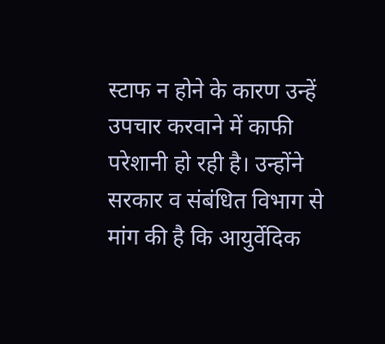स्टाफ न होने के कारण उन्हें उपचार करवाने में काफी परेशानी हो रही है। उन्होंने सरकार व संबंधित विभाग से मांग की है कि आयुर्वेदिक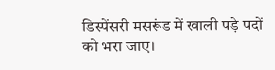डिस्पेंसरी मसरूंड में खाली पड़े पदों को भरा जाए।